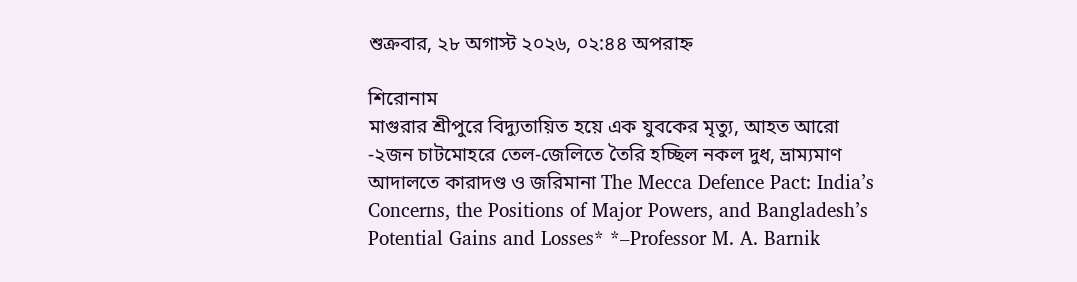শুক্রবার, ২৮ অগাস্ট ২০২৬, ০২:৪৪ অপরাহ্ন

শিরোনাম
মাগুরার শ্রীপুরে বিদ্যুতায়িত হয়ে এক যুবকের মৃত্যু, আহত আরো -২জন চাটমোহরে তেল-জেলিতে তৈরি হচ্ছিল নকল দুধ, ভ্রাম্যমাণ আদালতে কারাদণ্ড ও জরিমানা The Mecca Defence Pact: India’s Concerns, the Positions of Major Powers, and Bangladesh’s Potential Gains and Losses* *–Professor M. A. Barnik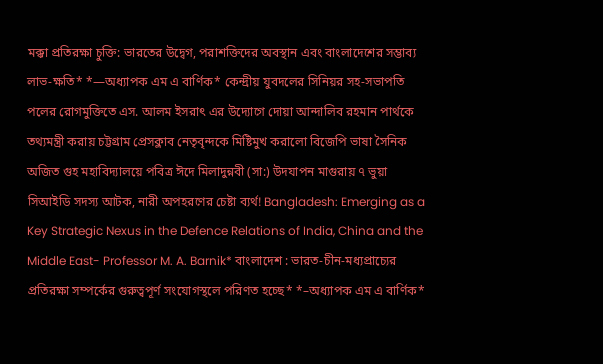মক্কা প্রতিরক্ষা চুক্তি: ভারতের উদ্বেগ, পরাশক্তিদের অবস্থান এবং বাংলাদেশের সম্ভাব্য লাভ-ক্ষতি* *—অধ্যাপক এম এ বার্ণিক* কেন্দ্রীয় যুবদলের সিনিয়র সহ-সভাপতি পলের রোগমুক্তিতে এস. আলম ইসরাৎ এর উদ্যোগে দোয়া আন্দালিব রহমান পার্থকে তথ্যমন্ত্রী করায় চট্টগ্রাম প্রেসক্লাব নেতৃবৃন্দকে মিষ্টিমুখ করালো বিজেপি ভাষা সৈনিক অজিত গুহ মহাবিদ্যালয়ে পবিত্র ঈদে মিলাদুন্নবী (সা:) উদযাপন মাগুরায় ৭ ভুয়া সিআইডি সদস্য আটক, নারী অপহরণের চেষ্টা ব্যর্থ! Bangladesh: Emerging as a Key Strategic Nexus in the Defence Relations of India, China and the Middle East- Professor M. A. Barnik* বাংলাদেশ : ভারত-চীন-মধ্যপ্রাচ্যের প্রতিরক্ষা সম্পর্কের গুরুত্বপূর্ণ সংযোগস্থলে পরিণত হচ্ছে* *–অধ্যাপক এম এ বার্ণিক*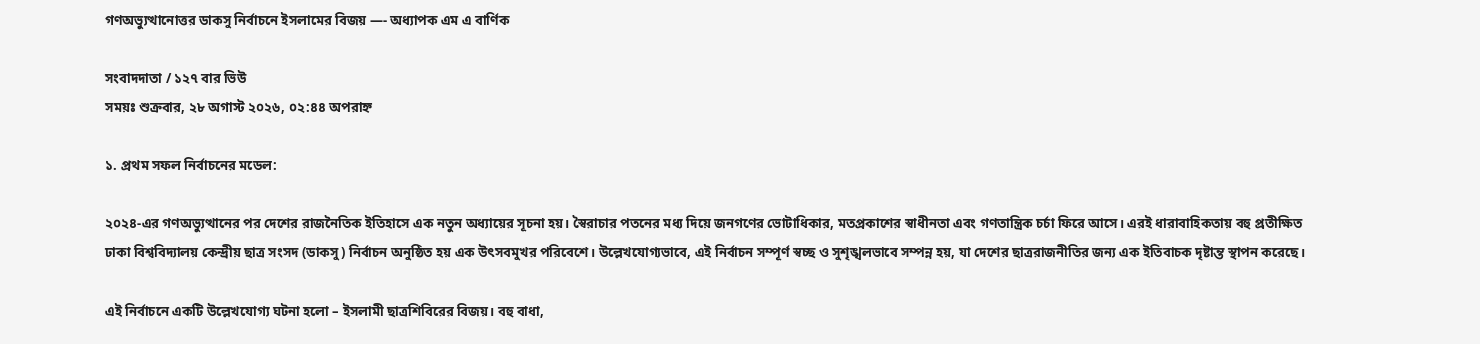গণঅভ্যুত্থানোত্তর ডাকসু নির্বাচনে ইসলামের বিজয় —- অধ্যাপক এম এ বার্ণিক

সংবাদদাতা / ১২৭ বার ভিউ
সময়ঃ শুক্রবার, ২৮ অগাস্ট ২০২৬, ০২:৪৪ অপরাহ্ন

১. প্রথম সফল নির্বাচনের মডেল:

২০২৪-এর গণঅভ্যুত্থানের পর দেশের রাজনৈতিক ইতিহাসে এক নতুন অধ্যায়ের সূচনা হয়। স্বৈরাচার পতনের মধ্য দিয়ে জনগণের ভোটাধিকার, মতপ্রকাশের স্বাধীনতা এবং গণতান্ত্রিক চর্চা ফিরে আসে। এরই ধারাবাহিকতায় বহু প্রতীক্ষিত ঢাকা বিশ্ববিদ্যালয় কেন্দ্রীয় ছাত্র সংসদ (ডাকসু) নির্বাচন অনুষ্ঠিত হয় এক উৎসবমুখর পরিবেশে। উল্লেখযোগ্যভাবে, এই নির্বাচন সম্পূর্ণ স্বচ্ছ ও সুশৃঙ্খলভাবে সম্পন্ন হয়, যা দেশের ছাত্ররাজনীতির জন্য এক ইতিবাচক দৃষ্টান্ত স্থাপন করেছে।

এই নির্বাচনে একটি উল্লেখযোগ্য ঘটনা হলো – ইসলামী ছাত্রশিবিরের বিজয়। বহু বাধা,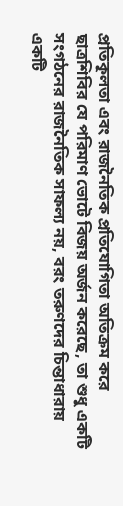প্রতিকূলতা এবং রাজনৈতিক প্রতিযোগিতা অতিক্রম করে ছাত্রশিবির যে পরিমাণ ভোটে বিজয় অর্জন করেছে, তা শুধু একটি সংগঠনের রাজনৈতিক সাফল্য নয়, বরং তরুণদের চিন্তাধারায় একটি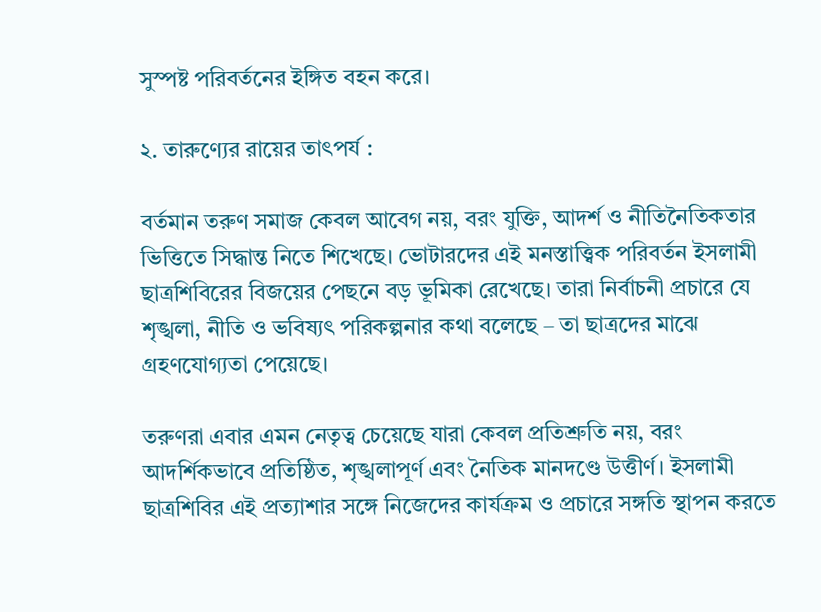সুস্পষ্ট পরিবর্তনের ইঙ্গিত বহন করে।

২. তারুণ্যের রায়ের তাৎপর্য :

বর্তমান তরুণ সমাজ কেবল আবেগ নয়, বরং যুক্তি, আদর্শ ও নীতিনৈতিকতার ভিত্তিতে সিদ্ধান্ত নিতে শিখেছে। ভোটারদের এই মনস্তাত্ত্বিক পরিবর্তন ইসলামী ছাত্রশিবিরের বিজয়ের পেছনে বড় ভূমিকা রেখেছে। তারা নির্বাচনী প্রচারে যে শৃঙ্খলা, নীতি ও ভবিষ্যৎ পরিকল্পনার কথা বলেছে – তা ছাত্রদের মাঝে গ্রহণযোগ্যতা পেয়েছে।

তরুণরা এবার এমন নেতৃত্ব চেয়েছে যারা কেবল প্রতিশ্রুতি নয়, বরং আদর্শিকভাবে প্রতিষ্ঠিত, শৃঙ্খলাপূর্ণ এবং নৈতিক মানদণ্ডে উত্তীর্ণ। ইসলামী ছাত্রশিবির এই প্রত্যাশার সঙ্গে নিজেদের কার্যক্রম ও প্রচারে সঙ্গতি স্থাপন করতে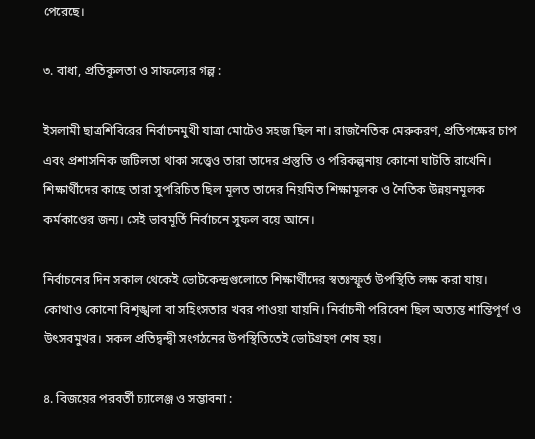পেরেছে।

৩. বাধা, প্রতিকূলতা ও সাফল্যের গল্প :

ইসলামী ছাত্রশিবিরের নির্বাচনমুখী যাত্রা মোটেও সহজ ছিল না। রাজনৈতিক মেরুকরণ, প্রতিপক্ষের চাপ এবং প্রশাসনিক জটিলতা থাকা সত্ত্বেও তারা তাদের প্রস্তুতি ও পরিকল্পনায় কোনো ঘাটতি রাখেনি। শিক্ষার্থীদের কাছে তারা সুপরিচিত ছিল মূলত তাদের নিয়মিত শিক্ষামূলক ও নৈতিক উন্নয়নমূলক কর্মকাণ্ডের জন্য। সেই ভাবমূর্তি নির্বাচনে সুফল বয়ে আনে।

নির্বাচনের দিন সকাল থেকেই ভোটকেন্দ্রগুলোতে শিক্ষার্থীদের স্বতঃস্ফূর্ত উপস্থিতি লক্ষ করা যায়। কোথাও কোনো বিশৃঙ্খলা বা সহিংসতার খবর পাওয়া যায়নি। নির্বাচনী পরিবেশ ছিল অত্যন্ত শান্তিপূর্ণ ও উৎসবমুখর। সকল প্রতিদ্বন্দ্বী সংগঠনের উপস্থিতিতেই ভোটগ্রহণ শেষ হয়।

৪. বিজয়ের পরবর্তী চ্যালেঞ্জ ও সম্ভাবনা :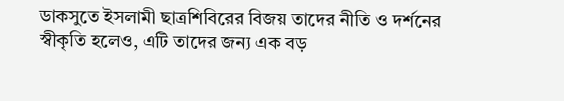ডাকসুতে ইসলামী ছাত্রশিবিরের বিজয় তাদের নীতি ও দর্শনের স্বীকৃতি হলেও, এটি তাদের জন্য এক বড়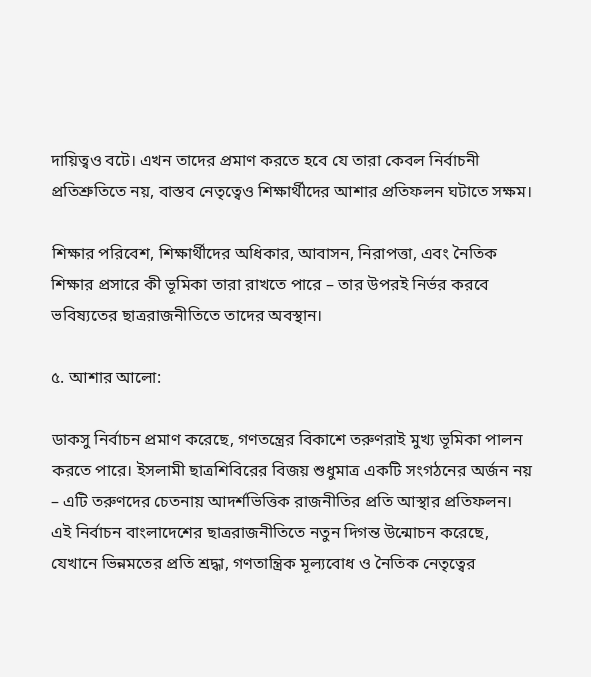দায়িত্বও বটে। এখন তাদের প্রমাণ করতে হবে যে তারা কেবল নির্বাচনী প্রতিশ্রুতিতে নয়, বাস্তব নেতৃত্বেও শিক্ষার্থীদের আশার প্রতিফলন ঘটাতে সক্ষম।

শিক্ষার পরিবেশ, শিক্ষার্থীদের অধিকার, আবাসন, নিরাপত্তা, এবং নৈতিক শিক্ষার প্রসারে কী ভূমিকা তারা রাখতে পারে – তার উপরই নির্ভর করবে ভবিষ্যতের ছাত্ররাজনীতিতে তাদের অবস্থান।

৫. আশার আলো:

ডাকসু নির্বাচন প্রমাণ করেছে, গণতন্ত্রের বিকাশে তরুণরাই মুখ্য ভূমিকা পালন করতে পারে। ইসলামী ছাত্রশিবিরের বিজয় শুধুমাত্র একটি সংগঠনের অর্জন নয় – এটি তরুণদের চেতনায় আদর্শভিত্তিক রাজনীতির প্রতি আস্থার প্রতিফলন। এই নির্বাচন বাংলাদেশের ছাত্ররাজনীতিতে নতুন দিগন্ত উন্মোচন করেছে, যেখানে ভিন্নমতের প্রতি শ্রদ্ধা, গণতান্ত্রিক মূল্যবোধ ও নৈতিক নেতৃত্বের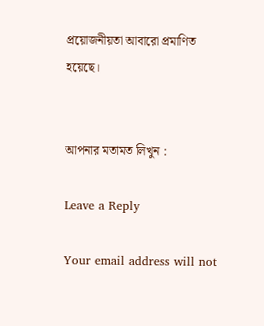প্রয়োজনীয়তা আবারো প্রমাণিত হয়েছে।


আপনার মতামত লিখুন :

Leave a Reply

Your email address will not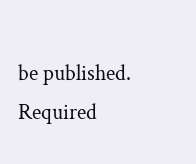be published. Required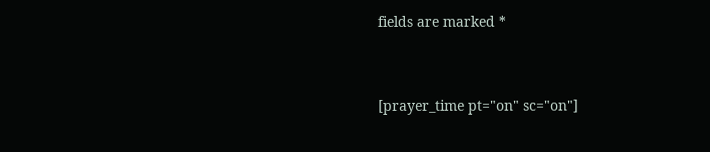fields are marked *


[prayer_time pt="on" sc="on"]